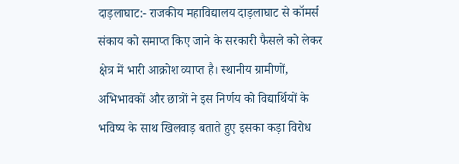दाड़लाघाट:- राजकीय महाविद्यालय दाड़लाघाट से कॉमर्स संकाय को समाप्त किए जाने के सरकारी फैसले को लेकर क्षेत्र में भारी आक्रोश व्याप्त है। स्थानीय ग्रामीणों, अभिभावकों और छात्रों ने इस निर्णय को विद्यार्थियों के भविष्य के साथ खिलवाड़ बताते हुए इसका कड़ा विरोध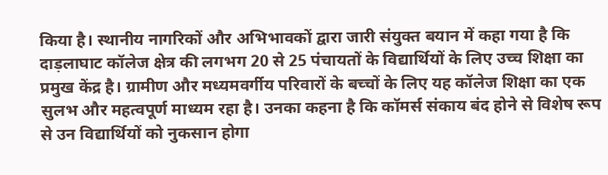किया है। स्थानीय नागरिकों और अभिभावकों द्वारा जारी संयुक्त बयान में कहा गया है कि दाड़लाघाट कॉलेज क्षेत्र की लगभग 20 से 25 पंचायतों के विद्यार्थियों के लिए उच्च शिक्षा का प्रमुख केंद्र है। ग्रामीण और मध्यमवर्गीय परिवारों के बच्चों के लिए यह कॉलेज शिक्षा का एक सुलभ और महत्वपूर्ण माध्यम रहा है। उनका कहना है कि कॉमर्स संकाय बंद होने से विशेष रूप से उन विद्यार्थियों को नुकसान होगा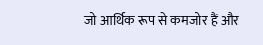जो आर्थिक रूप से कमजोर हैं और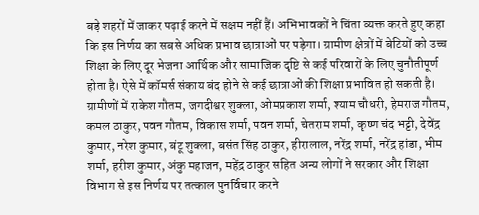बड़े शहरों में जाकर पढ़ाई करने में सक्षम नहीं हैं। अभिभावकों ने चिंता व्यक्त करते हुए कहा कि इस निर्णय का सबसे अधिक प्रभाव छात्राओं पर पड़ेगा। ग्रामीण क्षेत्रों में बेटियों को उच्च शिक्षा के लिए दूर भेजना आर्थिक और सामाजिक दृष्टि से कई परिवारों के लिए चुनौतीपूर्ण होता है। ऐसे में कॉमर्स संकाय बंद होने से कई छात्राओं की शिक्षा प्रभावित हो सकती है। ग्रामीणों में राकेश गौतम, जगदीश्वर शुक्ला, ओमप्रकाश शर्मा, श्याम चौधरी, हेमराज गौतम, कमल ठाकुर, पवन गौतम, विकास शर्मा, पवन शर्मा, चेतराम शर्मा, कृष्ण चंद भट्टी, देवेंद्र कुमार, नरेश कुमार, बंटू शुक्ला, बसंत सिंह ठाकुर, हीरालाल, नरेंद्र शर्मा, नरेंद्र हांडा, भीम शर्मा, हरीश कुमार, अंकु महाजन, महेंद्र ठाकुर सहित अन्य लोगों ने सरकार और शिक्षा विभाग से इस निर्णय पर तत्काल पुनर्विचार करने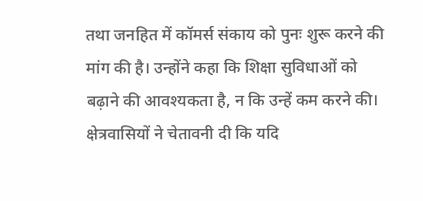तथा जनहित में कॉमर्स संकाय को पुनः शुरू करने की मांग की है। उन्होंने कहा कि शिक्षा सुविधाओं को बढ़ाने की आवश्यकता है, न कि उन्हें कम करने की। क्षेत्रवासियों ने चेतावनी दी कि यदि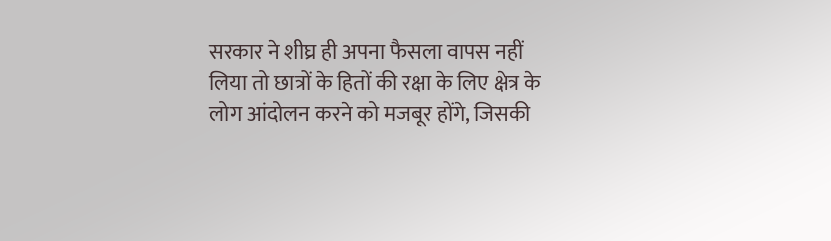सरकार ने शीघ्र ही अपना फैसला वापस नहीं लिया तो छात्रों के हितों की रक्षा के लिए क्षेत्र के लोग आंदोलन करने को मजबूर होंगे, जिसकी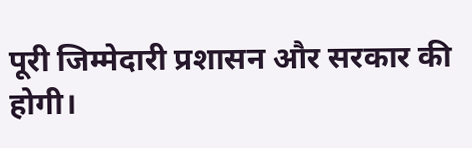पूरी जिम्मेदारी प्रशासन और सरकार की होगी।